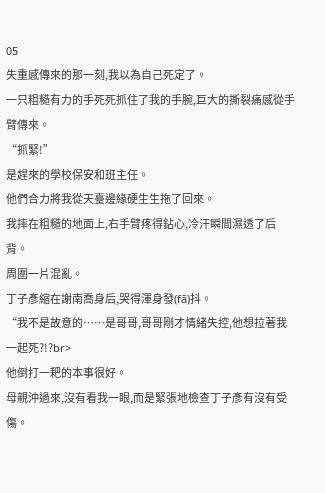05
失重感傳來的那一刻,我以為自己死定了。
一只粗糙有力的手死死抓住了我的手腕,巨大的撕裂痛感從手臂傳來。
“抓緊!”
是趕來的學校保安和班主任。
他們合力將我從天臺邊緣硬生生拖了回來。
我摔在粗糙的地面上,右手臂疼得鉆心,冷汗瞬間濕透了后背。
周圍一片混亂。
丁子彥縮在謝南喬身后,哭得渾身發(fā)抖。
“我不是故意的……是哥哥,哥哥剛才情緒失控,他想拉著我一起死?!?br>
他倒打一耙的本事很好。
母親沖過來,沒有看我一眼,而是緊張地檢查丁子彥有沒有受傷。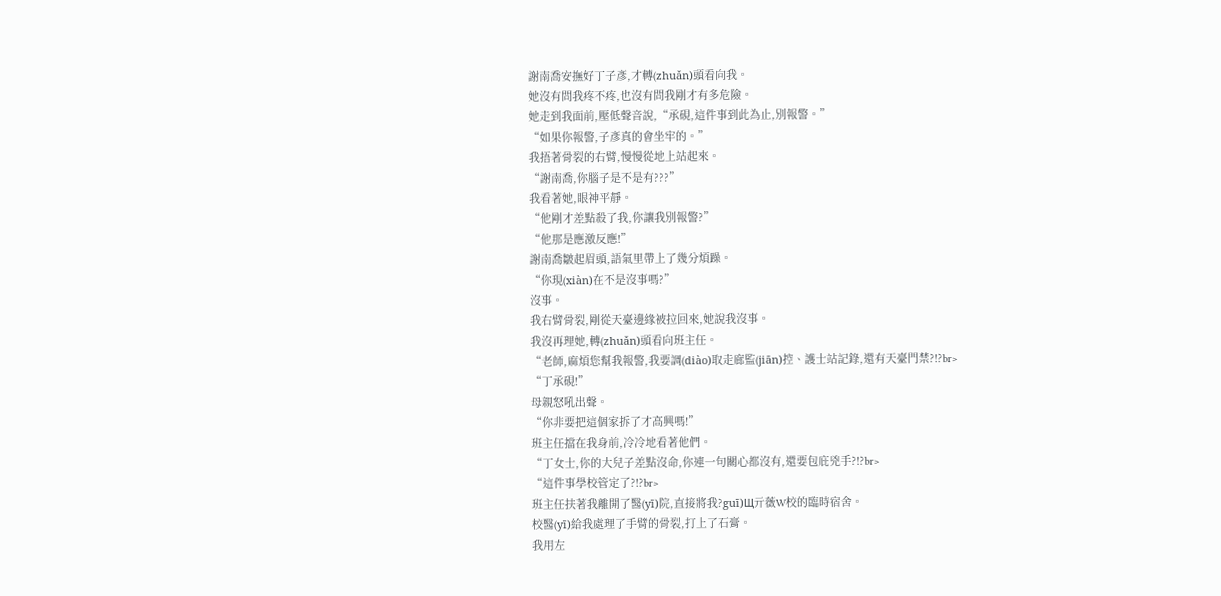謝南喬安撫好丁子彥,才轉(zhuǎn)頭看向我。
她沒有問我疼不疼,也沒有問我剛才有多危險。
她走到我面前,壓低聲音說,“承硯,這件事到此為止,別報警。”
“如果你報警,子彥真的會坐牢的。”
我捂著骨裂的右臂,慢慢從地上站起來。
“謝南喬,你腦子是不是有???”
我看著她,眼神平靜。
“他剛才差點殺了我,你讓我別報警?”
“他那是應激反應!”
謝南喬皺起眉頭,語氣里帶上了幾分煩躁。
“你現(xiàn)在不是沒事嗎?”
沒事。
我右臂骨裂,剛從天臺邊緣被拉回來,她說我沒事。
我沒再理她,轉(zhuǎn)頭看向班主任。
“老師,麻煩您幫我報警,我要調(diào)取走廊監(jiān)控、護士站記錄,還有天臺門禁?!?br>
“丁承硯!”
母親怒吼出聲。
“你非要把這個家拆了才高興嗎!”
班主任擋在我身前,冷冷地看著他們。
“丁女士,你的大兒子差點沒命,你連一句關心都沒有,還要包庇兇手?!?br>
“這件事學校管定了?!?br>
班主任扶著我離開了醫(yī)院,直接將我?guī)Щ亓藢W校的臨時宿舍。
校醫(yī)給我處理了手臂的骨裂,打上了石膏。
我用左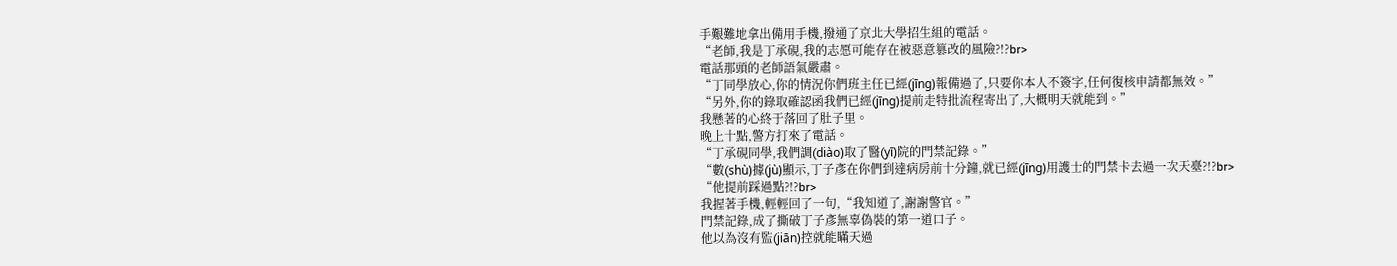手艱難地拿出備用手機,撥通了京北大學招生組的電話。
“老師,我是丁承硯,我的志愿可能存在被惡意篡改的風險?!?br>
電話那頭的老師語氣嚴肅。
“丁同學放心,你的情況你們班主任已經(jīng)報備過了,只要你本人不簽字,任何復核申請都無效。”
“另外,你的錄取確認函我們已經(jīng)提前走特批流程寄出了,大概明天就能到。”
我懸著的心終于落回了肚子里。
晚上十點,警方打來了電話。
“丁承硯同學,我們調(diào)取了醫(yī)院的門禁記錄。”
“數(shù)據(jù)顯示,丁子彥在你們到達病房前十分鐘,就已經(jīng)用護士的門禁卡去過一次天臺?!?br>
“他提前踩過點?!?br>
我握著手機,輕輕回了一句,“我知道了,謝謝警官。”
門禁記錄,成了撕破丁子彥無辜偽裝的第一道口子。
他以為沒有監(jiān)控就能瞞天過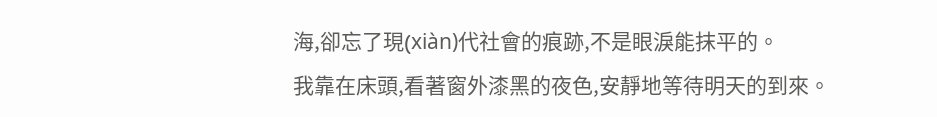海,卻忘了現(xiàn)代社會的痕跡,不是眼淚能抹平的。
我靠在床頭,看著窗外漆黑的夜色,安靜地等待明天的到來。